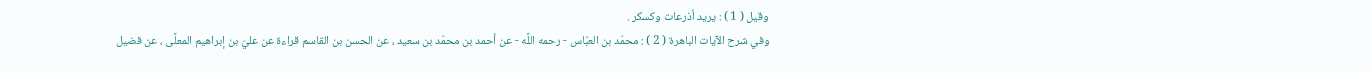وقيل ( 1 ) : يريد أذرعات وكسكر .
وفي شرح الآيات الباهرة ( 2 ) : محمّد بن العبّاس - رحمه اللَّه - عن أحمد بن محمّد بن سعيد ، عن الحسن بن القاسم قراءة عن عليّ بن إبراهيم المعلَّى ، عن فضيل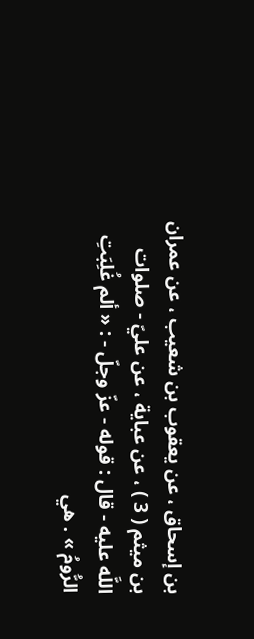بن إسحاق ، عن يعقوب بن شعيب ، عن عمران بن ميثم ( 3 ) ، عن عباية ، عن عليّ - صلوات اللَّه عليه - قال : قوله - عزّ وجلّ - : « ألم غُلِبَتِ الرُّومُ » . هي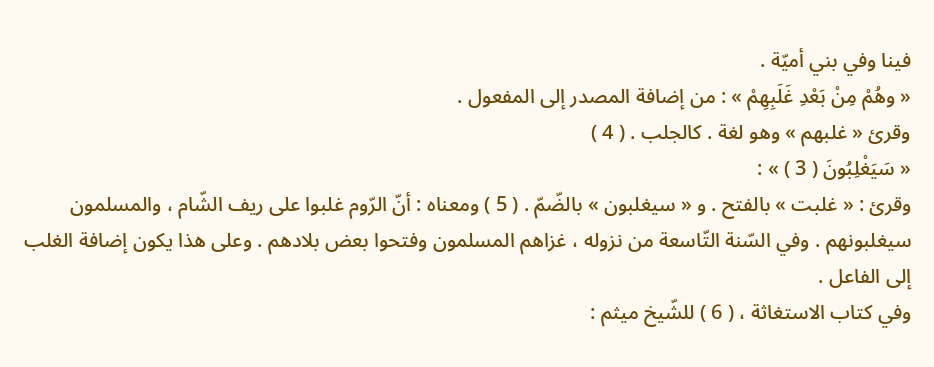فينا وفي بني أميّة .
« وهُمْ مِنْ بَعْدِ غَلَبِهِمْ » : من إضافة المصدر إلى المفعول .
وقرئ « غلبهم » وهو لغة . كالجلب . ( 4 )
« سَيَغْلِبُونَ ( 3 ) » :
وقرئ : « غلبت » بالفتح . و « سيغلبون » بالضّمّ . ( 5 ) ومعناه : أنّ الرّوم غلبوا على ريف الشّام ، والمسلمون سيغلبونهم . وفي السّنة التّاسعة من نزوله ، غزاهم المسلمون وفتحوا بعض بلادهم . وعلى هذا يكون إضافة الغلب إلى الفاعل .
وفي كتاب الاستغاثة ، ( 6 ) للشّيخ ميثم :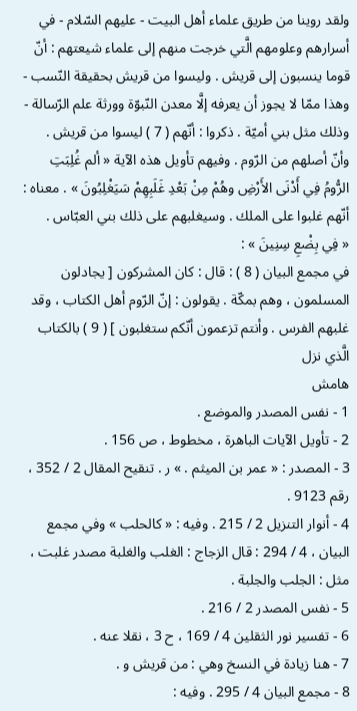ولقد روينا من طريق علماء أهل البيت - عليهم السّلام - في أسرارهم وعلومهم الَّتي خرجت منهم إلى علماء شيعتهم : أنّ قوما ينسبون إلى قريش . وليسوا من قريش بحقيقة النّسب - وهذا ممّا لا يجوز أن يعرفه إلَّا معدن النّبوّة وورثة علم الرّسالة - وذلك مثل بني أميّة . ذكروا : أنّهم ( 7 ) ليسوا من قريش .
وأنّ أصلهم من الرّوم . وفيهم تأويل هذه الآية « ألم غُلِبَتِ الرُّومُ فِي أَدْنَى الأَرْضِ وهُمْ مِنْ بَعْدِ غَلَبِهِمْ سَيَغْلِبُونَ » . معناه : أنّهم غلبوا على الملك . وسيغلبهم على ذلك بني العبّاس .
« فِي بِضْعِ سِنِينَ » :
في مجمع البيان ( 8 ) : قال : كان المشركون [ يجادلون المسلمون ، وهم بمكّة . يقولون : إنّ الرّوم أهل الكتاب ، وقد غلبهم الفرس . وأنتم تزعمون أنّكم ستغلبون ] ( 9 ) بالكتاب الَّذي نزل
هامش
1 - نفس المصدر والموضع .
2 - تأويل الآيات الباهرة ، مخطوط ، ص 156 .
3 - المصدر : « عمر بن الميثم . » ر . تنقيح المقال 2 / 352 ، رقم 9123 .
4 - أنوار التنزيل 2 / 215 . وفيه : « كالحلب » وفي مجمع البيان ، 4 / 294 : قال الزجاج : الغلب والغلبة مصدر غلبت ، مثل : الجلب والجلبة .
5 - نفس المصدر 2 / 216 .
6 - تفسير نور الثقلين 4 / 169 ، ح 3 ، نقلا عنه .
7 - هنا زيادة في النسخ وهي : من قريش و .
8 - مجمع البيان 4 / 295 . وفيه :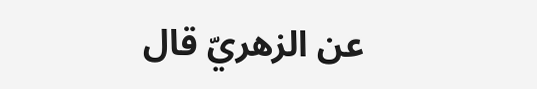عن الزهريّ قال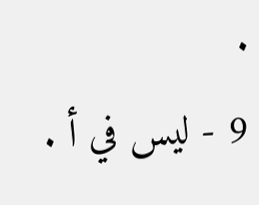.
9 - ليس في أ .